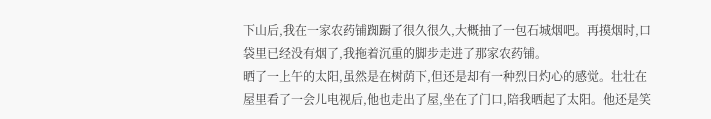下山后,我在一家农药铺踟蹰了很久很久,大概抽了一包石城烟吧。再摸烟时,口袋里已经没有烟了,我拖着沉重的脚步走进了那家农药铺。
晒了一上午的太阳,虽然是在树荫下,但还是却有一种烈日灼心的感觉。壮壮在屋里看了一会儿电视后,他也走出了屋,坐在了门口,陪我晒起了太阳。他还是笑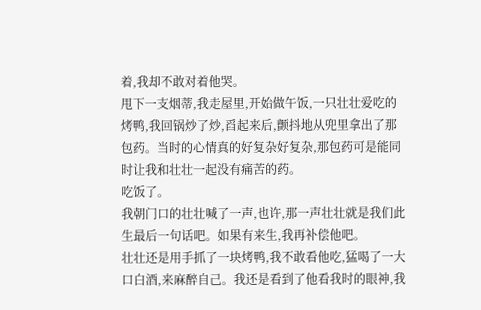着,我却不敢对着他哭。
甩下一支烟蒂,我走屋里,开始做午饭,一只壮壮爱吃的烤鸭,我回锅炒了炒,舀起来后,颤抖地从兜里拿出了那包药。当时的心情真的好复杂好复杂,那包药可是能同时让我和壮壮一起没有痛苦的药。
吃饭了。
我朝门口的壮壮喊了一声,也许,那一声壮壮就是我们此生最后一句话吧。如果有来生,我再补偿他吧。
壮壮还是用手抓了一块烤鸭,我不敢看他吃,猛喝了一大口白酒,来麻醉自己。我还是看到了他看我时的眼神,我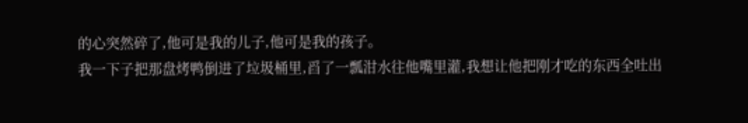的心突然碎了,他可是我的儿子,他可是我的孩子。
我一下子把那盘烤鸭倒进了垃圾桶里,舀了一瓢泔水往他嘴里灌,我想让他把刚才吃的东西全吐出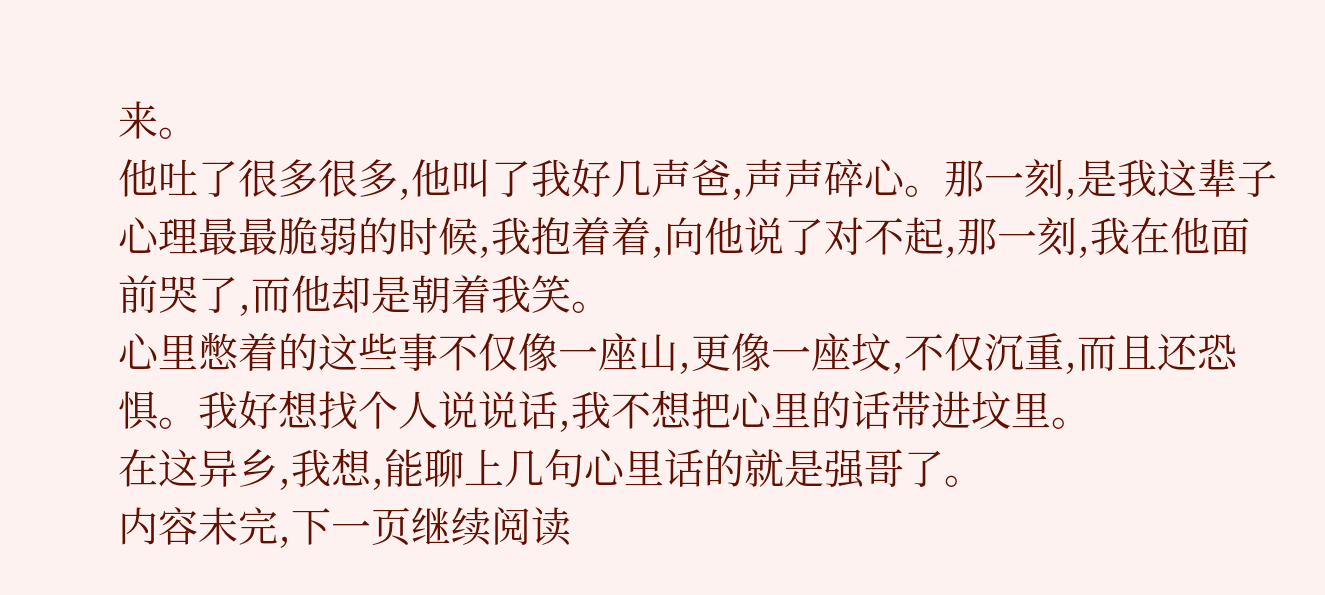来。
他吐了很多很多,他叫了我好几声爸,声声碎心。那一刻,是我这辈子心理最最脆弱的时候,我抱着着,向他说了对不起,那一刻,我在他面前哭了,而他却是朝着我笑。
心里憋着的这些事不仅像一座山,更像一座坟,不仅沉重,而且还恐惧。我好想找个人说说话,我不想把心里的话带进坟里。
在这异乡,我想,能聊上几句心里话的就是强哥了。
内容未完,下一页继续阅读